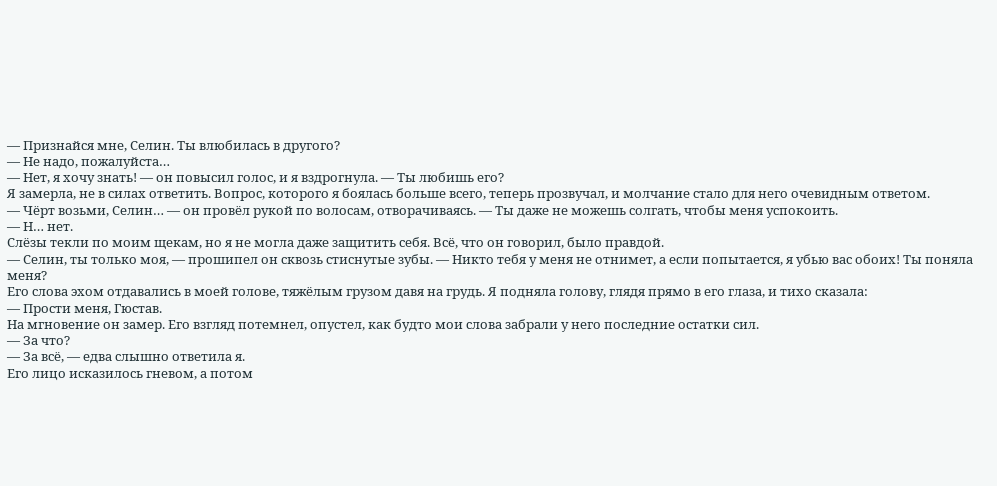— Признайся мне, Селин. Ты влюбилась в другого?
— Не надо, пожалуйста…
— Нет, я хочу знать! — он повысил голос, и я вздрогнула. — Ты любишь его?
Я замерла, не в силах ответить. Вопрос, которого я боялась больше всего, теперь прозвучал, и молчание стало для него очевидным ответом.
— Чёрт возьми, Селин… — он провёл рукой по волосам, отворачиваясь. — Ты даже не можешь солгать, чтобы меня успокоить.
— Н… нет.
Слёзы текли по моим щекам, но я не могла даже защитить себя. Всё, что он говорил, было правдой.
— Селин, ты только моя, — прошипел он сквозь стиснутые зубы. — Никто тебя у меня не отнимет, а если попытается, я убью вас обоих! Ты поняла меня?
Его слова эхом отдавались в моей голове, тяжёлым грузом давя на грудь. Я подняла голову, глядя прямо в его глаза, и тихо сказала:
— Прости меня, Гюстав.
На мгновение он замер. Его взгляд потемнел, опустел, как будто мои слова забрали у него последние остатки сил.
— За что?
— За всё, — едва слышно ответила я.
Его лицо исказилось гневом, а потом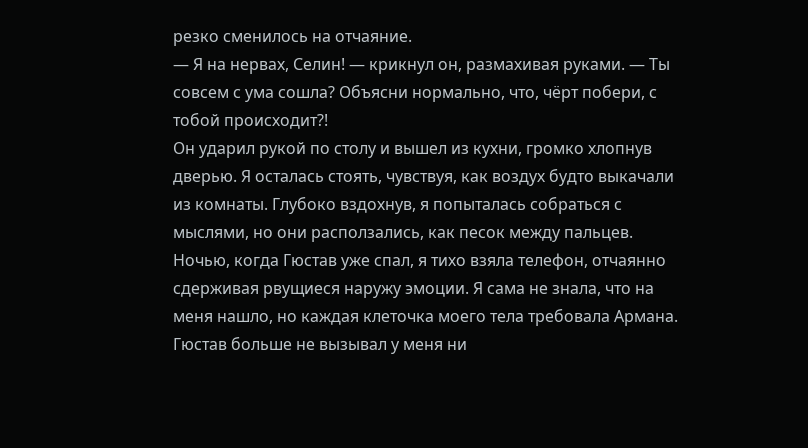резко сменилось на отчаяние.
— Я на нервах, Селин! — крикнул он, размахивая руками. — Ты совсем с ума сошла? Объясни нормально, что, чёрт побери, с тобой происходит?!
Он ударил рукой по столу и вышел из кухни, громко хлопнув дверью. Я осталась стоять, чувствуя, как воздух будто выкачали из комнаты. Глубоко вздохнув, я попыталась собраться с мыслями, но они расползались, как песок между пальцев.
Ночью, когда Гюстав уже спал, я тихо взяла телефон, отчаянно сдерживая рвущиеся наружу эмоции. Я сама не знала, что на меня нашло, но каждая клеточка моего тела требовала Армана. Гюстав больше не вызывал у меня ни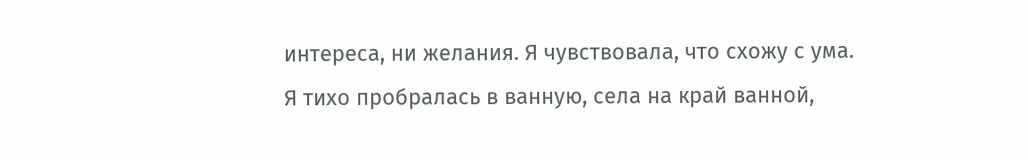интереса, ни желания. Я чувствовала, что схожу с ума.
Я тихо пробралась в ванную, села на край ванной,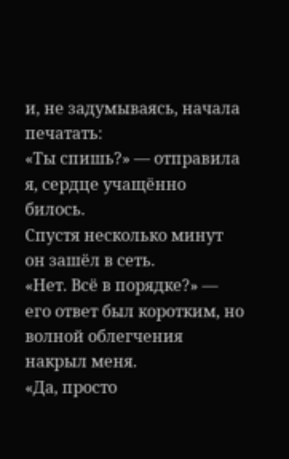и, не задумываясь, начала печатать:
«Ты спишь?» — отправила я, сердце учащённо билось.
Спустя несколько минут он зашёл в сеть.
«Нет. Всё в порядке?» — его ответ был коротким, но волной облегчения накрыл меня.
«Да, просто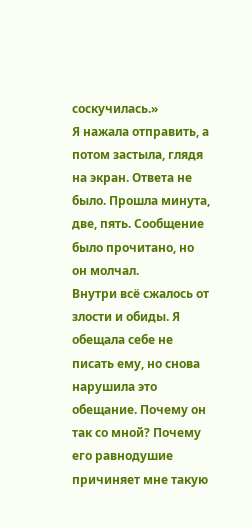соскучилась.»
Я нажала отправить, а потом застыла, глядя на экран. Ответа не было. Прошла минута, две, пять. Сообщение было прочитано, но он молчал.
Внутри всё сжалось от злости и обиды. Я обещала себе не писать ему, но снова нарушила это обещание. Почему он так со мной? Почему его равнодушие причиняет мне такую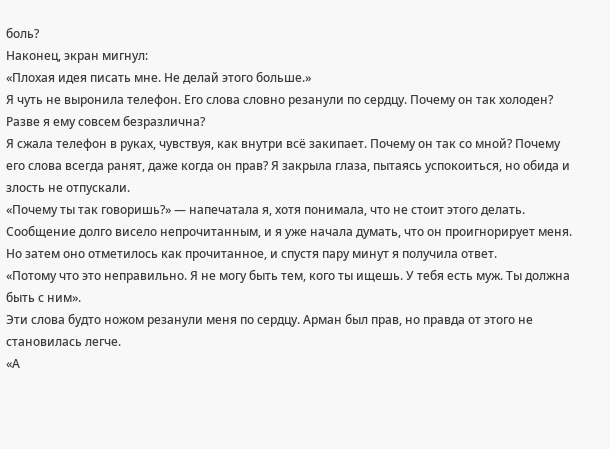боль?
Наконец, экран мигнул:
«Плохая идея писать мне. Не делай этого больше.»
Я чуть не выронила телефон. Его слова словно резанули по сердцу. Почему он так холоден? Разве я ему совсем безразлична?
Я сжала телефон в руках, чувствуя, как внутри всё закипает. Почему он так со мной? Почему его слова всегда ранят, даже когда он прав? Я закрыла глаза, пытаясь успокоиться, но обида и злость не отпускали.
«Почему ты так говоришь?» — напечатала я, хотя понимала, что не стоит этого делать.
Сообщение долго висело непрочитанным, и я уже начала думать, что он проигнорирует меня. Но затем оно отметилось как прочитанное, и спустя пару минут я получила ответ.
«Потому что это неправильно. Я не могу быть тем, кого ты ищешь. У тебя есть муж. Ты должна быть с ним».
Эти слова будто ножом резанули меня по сердцу. Арман был прав, но правда от этого не становилась легче.
«А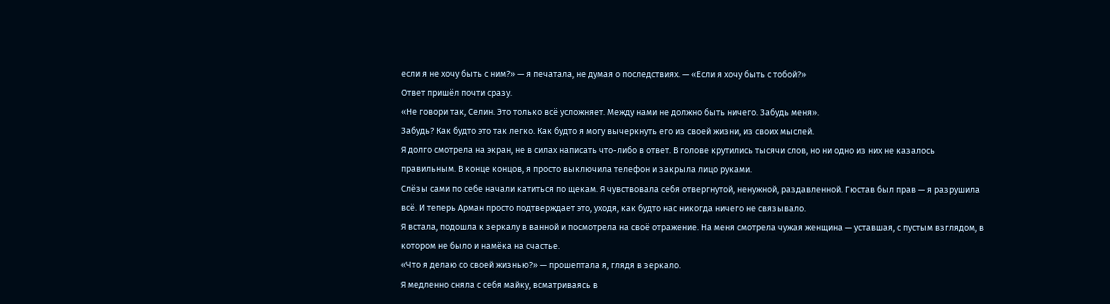если я не хочу быть с ним?» — я печатала, не думая о последствиях. — «Если я хочу быть с тобой?»
Ответ пришёл почти сразу.
«Не говори так, Селин. Это только всё усложняет. Между нами не должно быть ничего. Забудь меня».
Забудь? Как будто это так легко. Как будто я могу вычеркнуть его из своей жизни, из своих мыслей.
Я долго смотрела на экран, не в силах написать что-либо в ответ. В голове крутились тысячи слов, но ни одно из них не казалось правильным. В конце концов, я просто выключила телефон и закрыла лицо руками.
Слёзы сами по себе начали катиться по щекам. Я чувствовала себя отвергнутой, ненужной, раздавленной. Гюстав был прав — я разрушила всё. И теперь Арман просто подтверждает это, уходя, как будто нас никогда ничего не связывало.
Я встала, подошла к зеркалу в ванной и посмотрела на своё отражение. На меня смотрела чужая женщина — уставшая, с пустым взглядом, в котором не было и намёка на счастье.
«Что я делаю со своей жизнью?» — прошептала я, глядя в зеркало.
Я медленно сняла с себя майку, всматриваясь в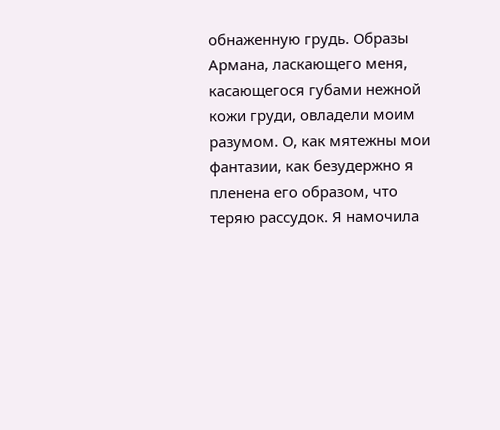обнаженную грудь. Образы Армана, ласкающего меня, касающегося губами нежной кожи груди, овладели моим разумом. О, как мятежны мои фантазии, как безудержно я пленена его образом, что теряю рассудок. Я намочила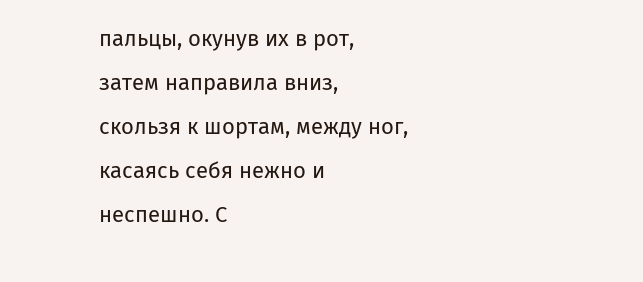пальцы, окунув их в рот, затем направила вниз, скользя к шортам, между ног, касаясь себя нежно и неспешно. С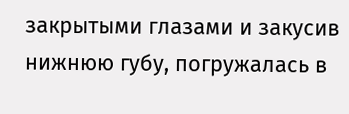закрытыми глазами и закусив нижнюю губу, погружалась в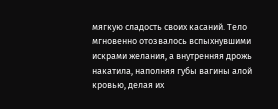мягкую сладость своих касаний. Тело мгновенно отозвалось вспыхнувшими искрами желания, а внутренняя дрожь накатила, наполняя губы вагины алой кровью, делая их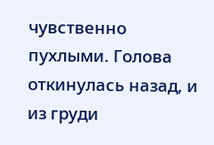чувственно пухлыми. Голова откинулась назад, и из груди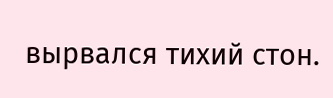вырвался тихий стон.